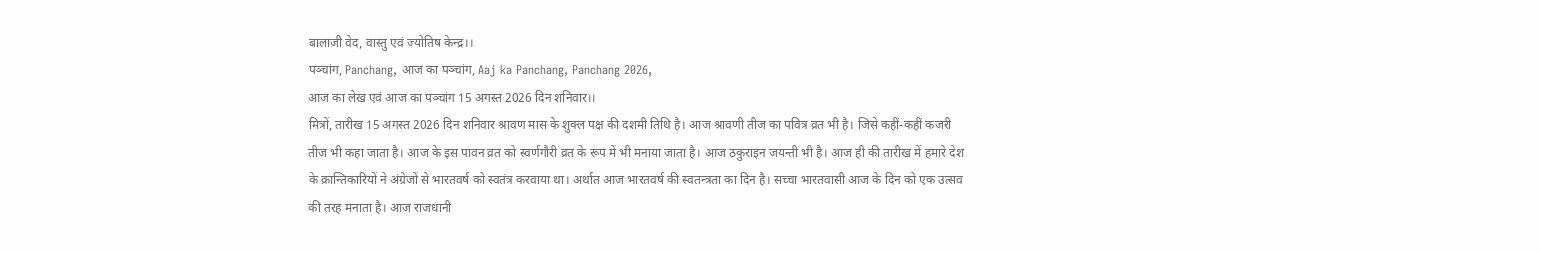बालाजी वेद, वास्तु एवं ज्योतिष केन्द्र।।
पञ्चांग, Panchang, आज का पञ्चांग, Aaj ka Panchang, Panchang 2026,
आज का लेख एवं आज का पञ्चांग 15 अगस्त 2026 दिन शनिवार।।
मित्रों, तारीख 15 अगस्त 2026 दिन शनिवार श्रावण मास के शुक्ल पक्ष की दशमी तिथि है। आज श्रावणी तीज का पवित्र व्रत भी है। जिसे कहीं-कहीं कजरी तीज भी कहा जाता है। आज के इस पावन व्रत को स्वर्णगौरी व्रत के रूप में भी मनाया जाता है। आज ठकुराइन जयन्ती भी है। आज ही की तारीख में हमारे देश के क्रान्तिकारियों ने अंग्रेजों से भारतवर्ष को स्वतंत्र करवाया था। अर्थात आज भारतवर्ष की स्वतन्त्रता का दिन है। सच्चा भारतवासी आज के दिन को एक उत्सव की तरह मनाता है। आज राजधानी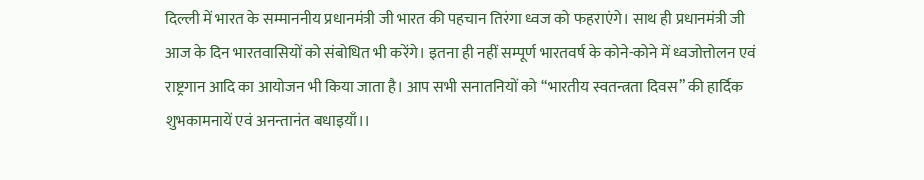दिल्ली में भारत के सम्माननीय प्रधानमंत्री जी भारत की पहचान तिरंगा ध्वज को फहराएंगे। साथ ही प्रधानमंत्री जी आज के दिन भारतवासियों को संबोधित भी करेंगे। इतना ही नहीं सम्पूर्ण भारतवर्ष के कोने-कोने में ध्वजोत्तोलन एवं राष्ट्रगान आदि का आयोजन भी किया जाता है। आप सभी सनातनियों को “भारतीय स्वतन्त्रता दिवस” की हार्दिक शुभकामनायें एवं अनन्तानंत बधाइयाँ।।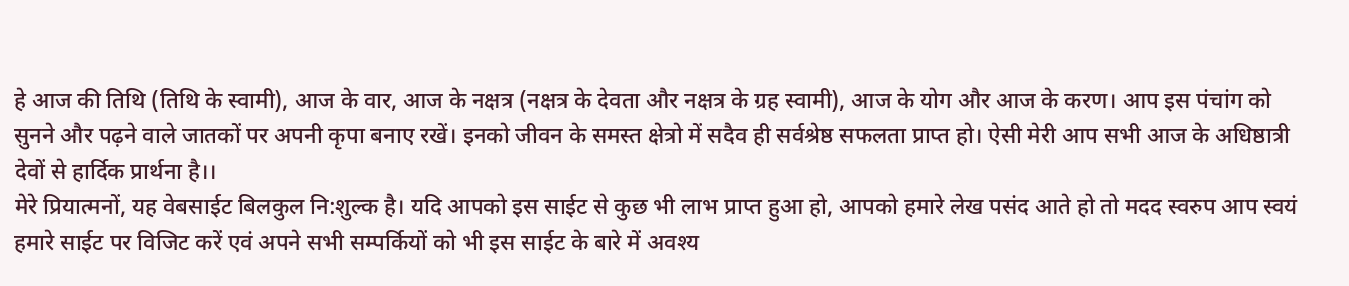हे आज की तिथि (तिथि के स्वामी), आज के वार, आज के नक्षत्र (नक्षत्र के देवता और नक्षत्र के ग्रह स्वामी), आज के योग और आज के करण। आप इस पंचांग को सुनने और पढ़ने वाले जातकों पर अपनी कृपा बनाए रखें। इनको जीवन के समस्त क्षेत्रो में सदैव ही सर्वश्रेष्ठ सफलता प्राप्त हो। ऐसी मेरी आप सभी आज के अधिष्ठात्री देवों से हार्दिक प्रार्थना है।।
मेरे प्रियात्मनों, यह वेबसाईट बिलकुल नि:शुल्क है। यदि आपको इस साईट से कुछ भी लाभ प्राप्त हुआ हो, आपको हमारे लेख पसंद आते हो तो मदद स्वरुप आप स्वयं हमारे साईट पर विजिट करें एवं अपने सभी सम्पर्कियों को भी इस साईट के बारे में अवश्य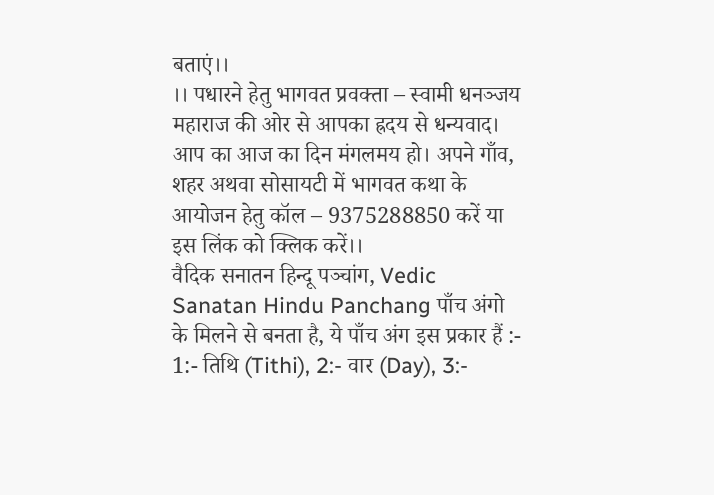बताएं।।
।। पधारने हेतु भागवत प्रवक्ता – स्वामी धनञ्जय महाराज की ओर से आपका ह्रदय से धन्यवाद। आप का आज का दिन मंगलमय हो। अपने गाँव, शहर अथवा सोसायटी में भागवत कथा के आयोजन हेतु कॉल – 9375288850 करें या इस लिंक को क्लिक करें।।
वैदिक सनातन हिन्दू पञ्चांग, Vedic Sanatan Hindu Panchang पाँच अंगो के मिलने से बनता है, ये पाँच अंग इस प्रकार हैं :- 1:- तिथि (Tithi), 2:- वार (Day), 3:-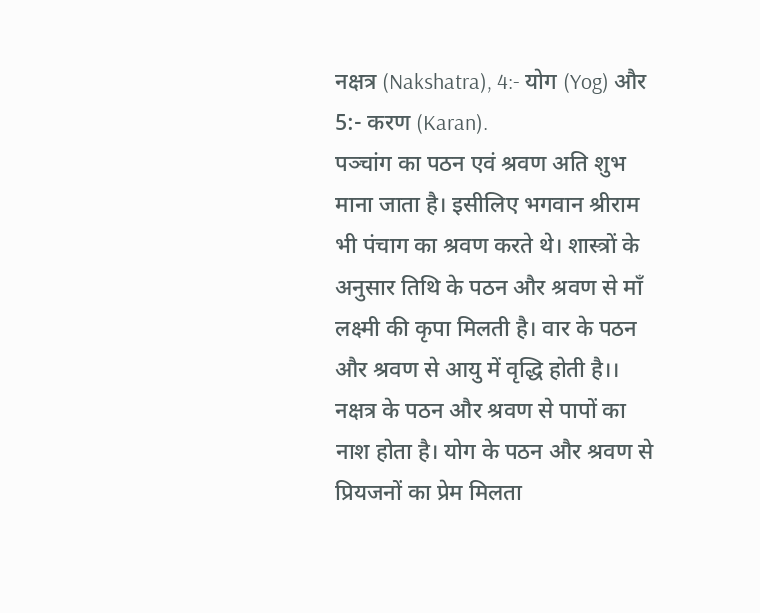नक्षत्र (Nakshatra), 4:- योग (Yog) और 5:- करण (Karan).
पञ्चांग का पठन एवं श्रवण अति शुभ माना जाता है। इसीलिए भगवान श्रीराम भी पंचाग का श्रवण करते थे। शास्त्रों के अनुसार तिथि के पठन और श्रवण से माँ लक्ष्मी की कृपा मिलती है। वार के पठन और श्रवण से आयु में वृद्धि होती है।।
नक्षत्र के पठन और श्रवण से पापों का नाश होता है। योग के पठन और श्रवण से प्रियजनों का प्रेम मिलता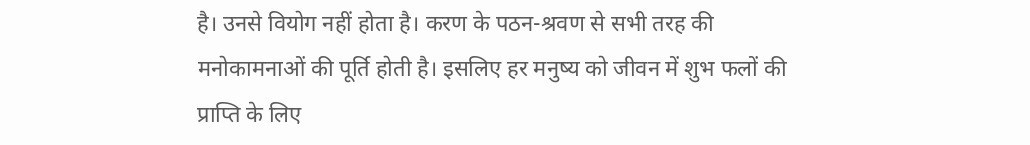है। उनसे वियोग नहीं होता है। करण के पठन-श्रवण से सभी तरह की मनोकामनाओं की पूर्ति होती है। इसलिए हर मनुष्य को जीवन में शुभ फलों की प्राप्ति के लिए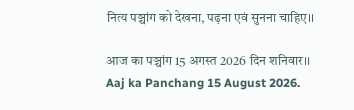नित्य पञ्चांग को देखना, पढ़ना एवं सुनना चाहिए।।

आज का पञ्चांग 15 अगस्त 2026 दिन शनिवार।।
Aaj ka Panchang 15 August 2026.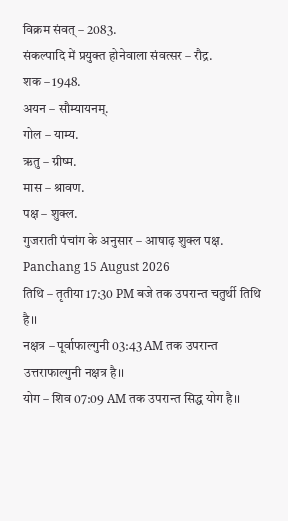विक्रम संवत् – 2083.
संकल्पादि में प्रयुक्त होनेवाला संवत्सर – रौद्र.
शक – 1948.
अयन – सौम्यायनम्.
गोल – याम्य.
ऋतु – ग्रीष्म.
मास – श्रावण.
पक्ष – शुक्ल.
गुजराती पंचांग के अनुसार – आषाढ़ शुक्ल पक्ष.
Panchang 15 August 2026
तिथि – तृतीया 17:30 PM बजे तक उपरान्त चतुर्थी तिथि है।।
नक्षत्र – पूर्वाफाल्गुनी 03:43 AM तक उपरान्त उत्तराफाल्गुनी नक्षत्र है।।
योग – शिव 07:09 AM तक उपरान्त सिद्ध योग है।।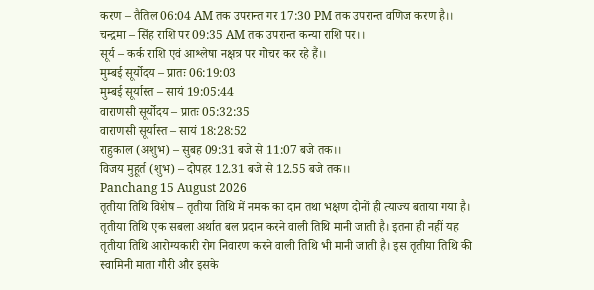करण – तैतिल 06:04 AM तक उपरान्त गर 17:30 PM तक उपरान्त वणिज करण है।।
चन्द्रमा – सिंह राशि पर 09:35 AM तक उपरान्त कन्या राशि पर।।
सूर्य – कर्क राशि एवं आश्लेषा नक्षत्र पर गोचर कर रहे हैं।।
मुम्बई सूर्योदय – प्रातः 06:19:03
मुम्बई सूर्यास्त – सायं 19:05:44
वाराणसी सूर्योदय – प्रातः 05:32:35
वाराणसी सूर्यास्त – सायं 18:28:52
राहुकाल (अशुभ) – सुबह 09:31 बजे से 11:07 बजे तक।।
विजय मुहूर्त (शुभ) – दोपहर 12.31 बजे से 12.55 बजे तक।।
Panchang 15 August 2026
तृतीया तिथि विशेष – तृतीया तिथि में नमक का दान तथा भक्षण दोनों ही त्याज्य बताया गया है। तृतीया तिथि एक सबला अर्थात बल प्रदान करने वाली तिथि मानी जाती है। इतना ही नहीं यह तृतीया तिथि आरोग्यकारी रोग निवारण करने वाली तिथि भी मानी जाती है। इस तृतीया तिथि की स्वामिनी माता गौरी और इसके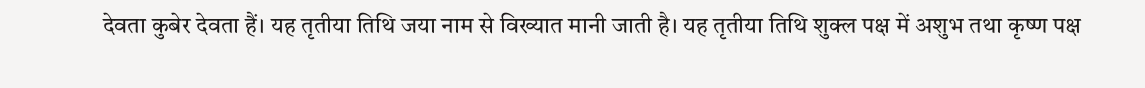देवता कुबेर देवता हैं। यह तृतीया तिथि जया नाम से विख्यात मानी जाती है। यह तृतीया तिथि शुक्ल पक्ष में अशुभ तथा कृष्ण पक्ष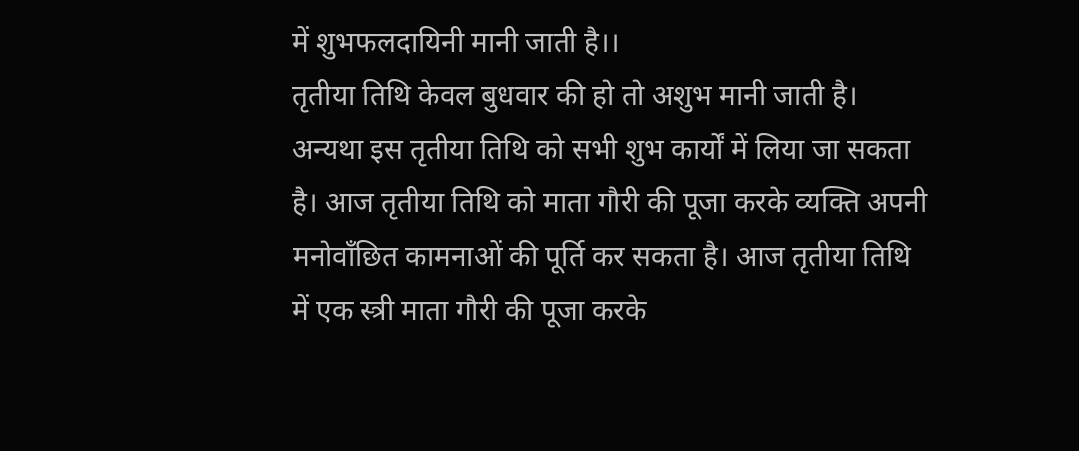में शुभफलदायिनी मानी जाती है।।
तृतीया तिथि केवल बुधवार की हो तो अशुभ मानी जाती है। अन्यथा इस तृतीया तिथि को सभी शुभ कार्यों में लिया जा सकता है। आज तृतीया तिथि को माता गौरी की पूजा करके व्यक्ति अपनी मनोवाँछित कामनाओं की पूर्ति कर सकता है। आज तृतीया तिथि में एक स्त्री माता गौरी की पूजा करके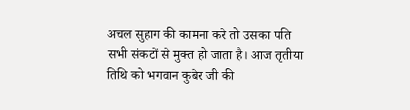अचल सुहाग की कामना करे तो उसका पति सभी संकटों से मुक्त हो जाता है। आज तृतीया तिथि को भगवान कुबेर जी की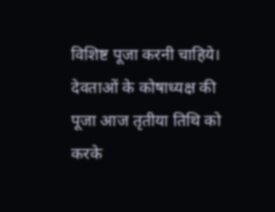विशिष्ट पूजा करनी चाहिये। देवताओं के कोषाध्यक्ष की पूजा आज तृतीया तिथि को करके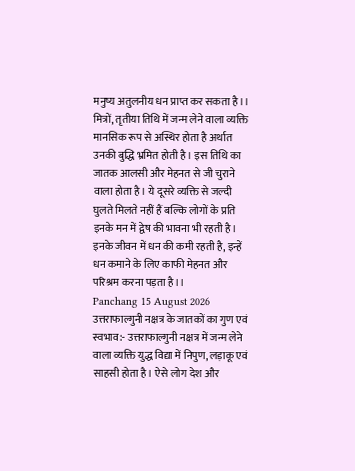मनुष्य अतुलनीय धन प्राप्त कर सकता है।।
मित्रों, तृतीया तिथि में जन्म लेने वाला व्यक्ति मानसिक रूप से अस्थिर होता है अर्थात उनकी बुद्धि भ्रमित होती है। इस तिथि का जातक आलसी और मेहनत से जी चुराने वाला होता है। ये दूसरे व्यक्ति से जल्दी घुलते मिलते नहीं हैं बल्कि लोगों के प्रति इनके मन में द्वेष की भावना भी रहती है। इनके जीवन में धन की कमी रहती है, इन्हें धन कमाने के लिए काफी मेहनत और परिश्रम करना पड़ता है।।
Panchang 15 August 2026
उत्तराफाल्गुनी नक्षत्र के जातकों का गुण एवं स्वभाव:- उत्तराफाल्गुनी नक्षत्र में जन्म लेने वाला व्यक्ति युद्ध विद्या में निपुण, लड़ाकू एवं साहसी होता है। ऐसे लोग देश और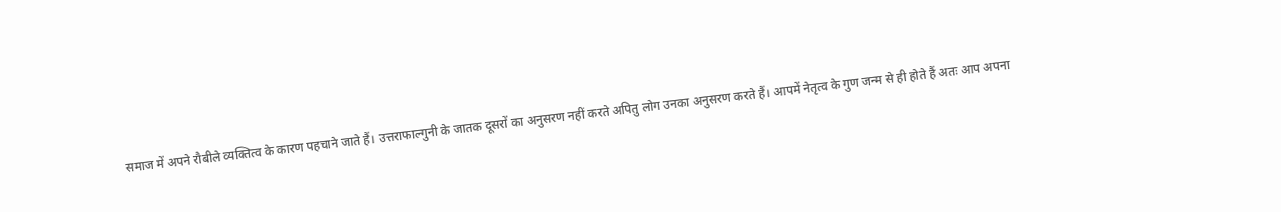समाज में अपने रौबीले व्यक्तित्व के कारण पहचाने जाते हैं। उत्तराफाल्गुनी के जातक दूसरों का अनुसरण नहीं करते अपितु लोग उनका अनुसरण करते हैं। आपमें नेतृत्व के गुण जन्म से ही होते हैं अतः आप अपना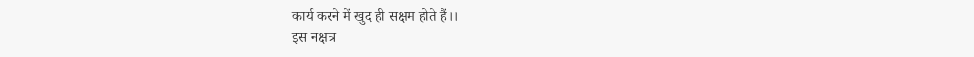कार्य करने में खुद ही सक्षम होते हैं।।
इस नक्षत्र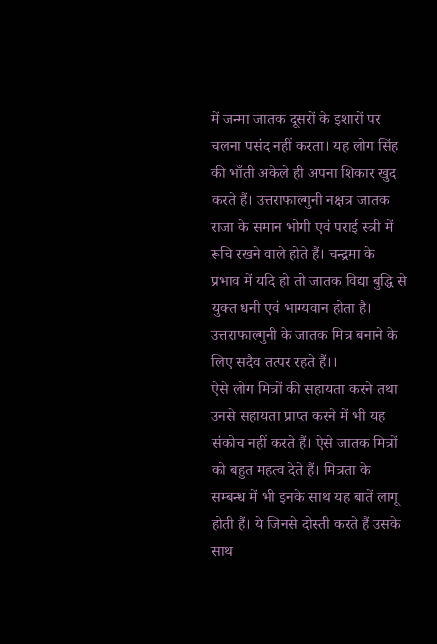में जन्मा जातक दूसरों के इशारों पर चलना पसंद नहीं करता। यह लोग सिंह की भाँती अकेले ही अपना शिकार खुद करते हैं। उत्तराफाल्गुनी नक्षत्र जातक राजा के समान भोगी एवं पराई स्त्री में रूचि रखने वाले होते हैं। चन्द्रमा के प्रभाव में यदि हो तो जातक विद्या बुद्धि से युक्त धनी एवं भाग्यवान होता है। उत्तराफाल्गुनी के जातक मित्र बनाने के लिए सदैव तत्पर रहते हैं।।
ऐसे लोग मित्रों की सहायता करने तथा उनसे सहायता प्राप्त करने में भी यह संकोच नहीं करते हैं। ऐसे जातक मित्रों को बहुत महत्व देते हैं। मित्रता के सम्बन्ध में भी इनके साथ यह बातें लागू होती हैं। ये जिनसे दोस्ती करते हैं उसके साथ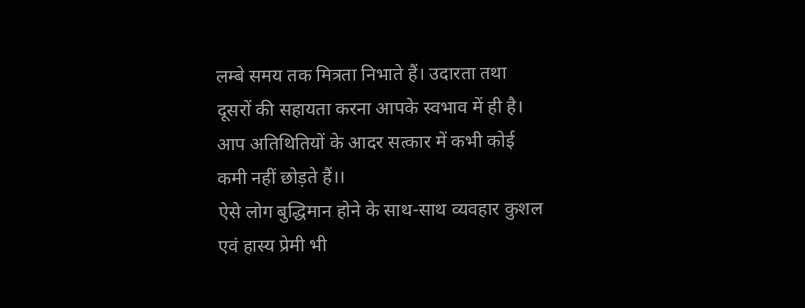लम्बे समय तक मित्रता निभाते हैं। उदारता तथा दूसरों की सहायता करना आपके स्वभाव में ही है। आप अतिथितियों के आदर सत्कार में कभी कोई कमी नहीं छोड़ते हैं।।
ऐसे लोग बुद्धिमान होने के साथ-साथ व्यवहार कुशल एवं हास्य प्रेमी भी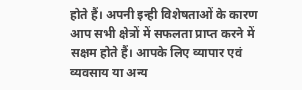होते हैं। अपनी इन्ही विशेषताओं के कारण आप सभी क्षेत्रों में सफलता प्राप्त करने में सक्षम होते हैं। आपके लिए व्यापार एवं व्यवसाय या अन्य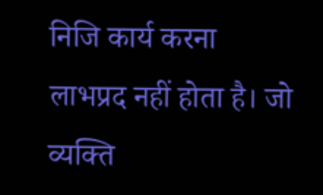निजि कार्य करना लाभप्रद नहीं होता है। जो व्यक्ति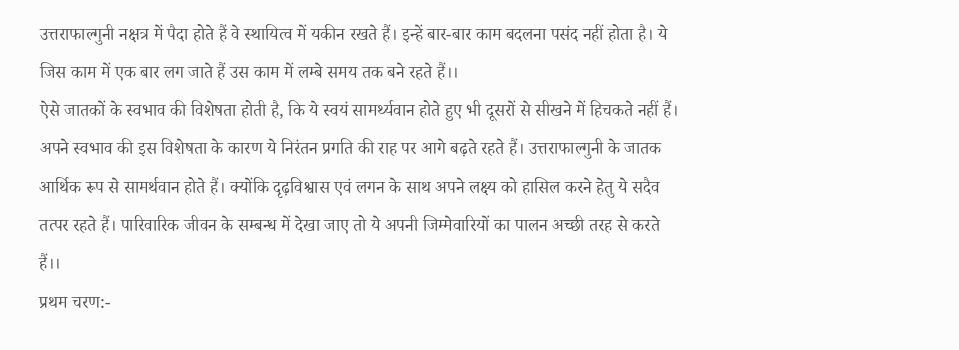उत्तराफाल्गुनी नक्षत्र में पैदा होते हैं वे स्थायित्व में यकीन रखते हैं। इन्हें बार-बार काम बदलना पसंद नहीं होता है। ये जिस काम में एक बार लग जाते हैं उस काम में लम्बे समय तक बने रहते हैं।।
ऐसे जातकों के स्वभाव की विशेषता होती है, कि ये स्वयं सामर्थ्यवान होते हुए भी दूसरों से सीखने में हिचकते नहीं हैं। अपने स्वभाव की इस विशेषता के कारण ये निरंतन प्रगति की राह पर आगे बढ़ते रहते हैं। उत्तराफाल्गुनी के जातक आर्थिक रूप से सामर्थवान होते हैं। क्योंकि दृढ़विश्वास एवं लगन के साथ अपने लक्ष्य को हासिल करने हेतु ये सदैव तत्पर रहते हैं। पारिवारिक जीवन के सम्बन्ध में देखा जाए तो ये अपनी जिम्मेवारियों का पालन अच्छी तरह से करते हैं।।
प्रथम चरण:-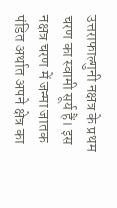उत्तराफाल्गुनी नक्षत्र के प्रथम चरण का स्वामी सूर्य हैं। इस नक्षत्र चरण में जन्मा जातक पंडित अर्थात अपने क्षेत्र का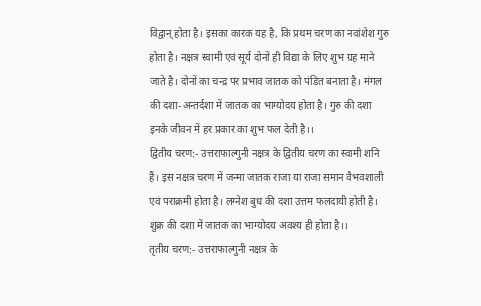विद्वान् होता है। इसका कारक यह है, कि प्रथम चरण का नवांशेश गुरु होता है। नक्षत्र स्वामी एवं सूर्य दोनों ही विद्या के लिए शुभ ग्रह माने जाते है। दोनों का चन्द्र पर प्रभाव जातक को पंडित बनाता है। मंगल की दशा-अन्तर्दशा में जातक का भाग्योदय होता है। गुरु की दशा इनके जीवन में हर प्रकार का शुभ फल देती है।।
द्वितीय चरण:- उत्तराफाल्गुनी नक्षत्र के द्वितीय चरण का स्वामी शनि हैं। इस नक्षत्र चरण में जन्मा जातक राजा या राजा समान वैभवशाली एवं पराक्रमी होता है। लग्नेश बुध की दशा उत्तम फलदायी होती है। शुक्र की दशा में जातक का भाग्योदय अवश्य ही होता है।।
तृतीय चरण:- उत्तराफाल्गुनी नक्षत्र के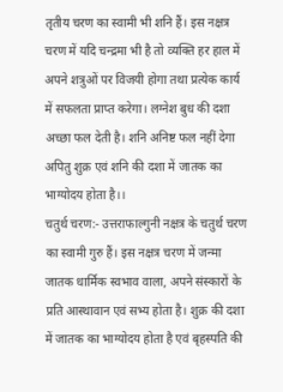तृतीय चरण का स्वामी भी शनि हैं। इस नक्षत्र चरण में यदि चन्द्रमा भी है तो व्यक्ति हर हाल में अपने शत्रुओं पर विजयी होगा तथा प्रत्येक कार्य में सफलता प्राप्त करेगा। लग्नेश बुध की दशा अच्छा फल देती है। शनि अनिष्ट फल नहीं देगा अपितु शुक्र एवं शनि की दशा में जातक का भाग्योदय होता है।।
चतुर्थ चरण:- उत्तराफाल्गुनी नक्षत्र के चतुर्थ चरण का स्वामी गुरु हैं। इस नक्षत्र चरण में जन्मा जातक धार्मिक स्वभाव वाला, अपने संस्कारों के प्रति आस्थावान एवं सभ्य होता है। शुक्र की दशा में जातक का भाग्योदय होता है एवं बृहस्पति की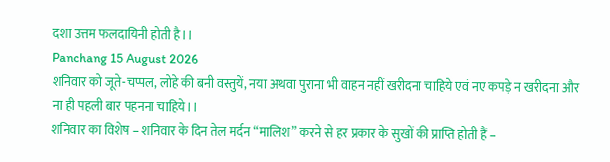दशा उत्तम फलदायिनी होती है।।
Panchang 15 August 2026
शनिवार को जूते-चप्पल, लोहे की बनी वस्तुयें, नया अथवा पुराना भी वाहन नहीं खरीदना चाहिये एवं नए कपड़े न खरीदना और ना ही पहली बार पहनना चाहिये।।
शनिवार का विशेष – शनिवार के दिन तेल मर्दन “मालिश” करने से हर प्रकार के सुखों की प्राप्ति होती हैं –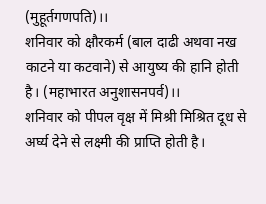(मुहूर्तगणपति)।।
शनिवार को क्षौरकर्म (बाल दाढी अथवा नख काटने या कटवाने) से आयुष्य की हानि होती है। (महाभारत अनुशासनपर्व)।।
शनिवार को पीपल वृक्ष में मिश्री मिश्रित दूध से अर्घ्य देने से लक्ष्मी की प्राप्ति होती है।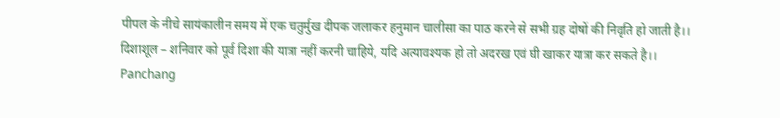पीपल के नीचे सायंकालीन समय में एक चतुर्मुख दीपक जलाकर हनुमान चालीसा का पाठ करने से सभी ग्रह दोषों की निवृति हो जाती है।।
दिशाशूल – शनिवार को पूर्व दिशा की यात्रा नहीं करनी चाहिये, यदि अत्यावश्यक हो तो अदरख एवं घी खाकर यात्रा कर सकते है।।
Panchang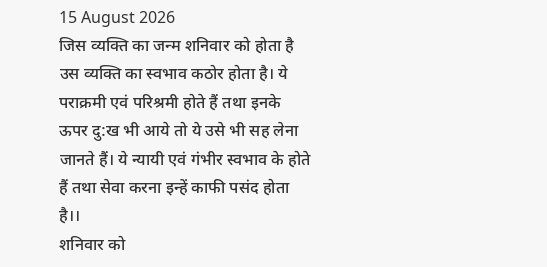15 August 2026
जिस व्यक्ति का जन्म शनिवार को होता है उस व्यक्ति का स्वभाव कठोर होता है। ये पराक्रमी एवं परिश्रमी होते हैं तथा इनके ऊपर दु:ख भी आये तो ये उसे भी सह लेना जानते हैं। ये न्यायी एवं गंभीर स्वभाव के होते हैं तथा सेवा करना इन्हें काफी पसंद होता है।।
शनिवार को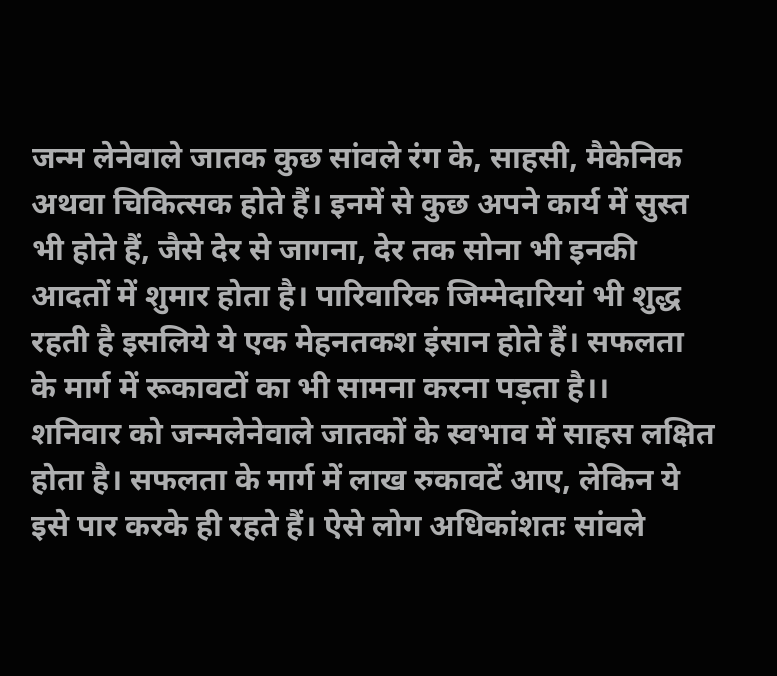जन्म लेनेवाले जातक कुछ सांवले रंग के, साहसी, मैकेनिक अथवा चिकित्सक होते हैं। इनमें से कुछ अपने कार्य में सुस्त भी होते हैं, जैसे देर से जागना, देर तक सोना भी इनकी आदतों में शुमार होता है। पारिवारिक जिम्मेदारियां भी शुद्ध रहती है इसलिये ये एक मेहनतकश इंसान होते हैं। सफलता के मार्ग में रूकावटों का भी सामना करना पड़ता है।।
शनिवार को जन्मलेनेवाले जातकों के स्वभाव में साहस लक्षित होता है। सफलता के मार्ग में लाख रुकावटें आए, लेकिन ये इसे पार करके ही रहते हैं। ऐसे लोग अधिकांशतः सांवले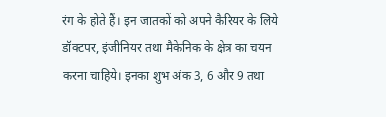रंग के होते हैं। इन जातकों को अपने कैरियर के लिये डॉक्टपर, इंजीनियर तथा मैकेनिक के क्षेत्र का चयन करना चाहिये। इनका शुभ अंक 3, 6 और 9 तथा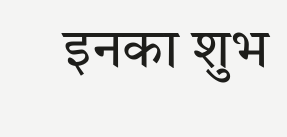इनका शुभ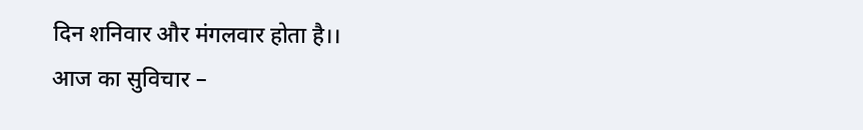दिन शनिवार और मंगलवार होता है।।
आज का सुविचार –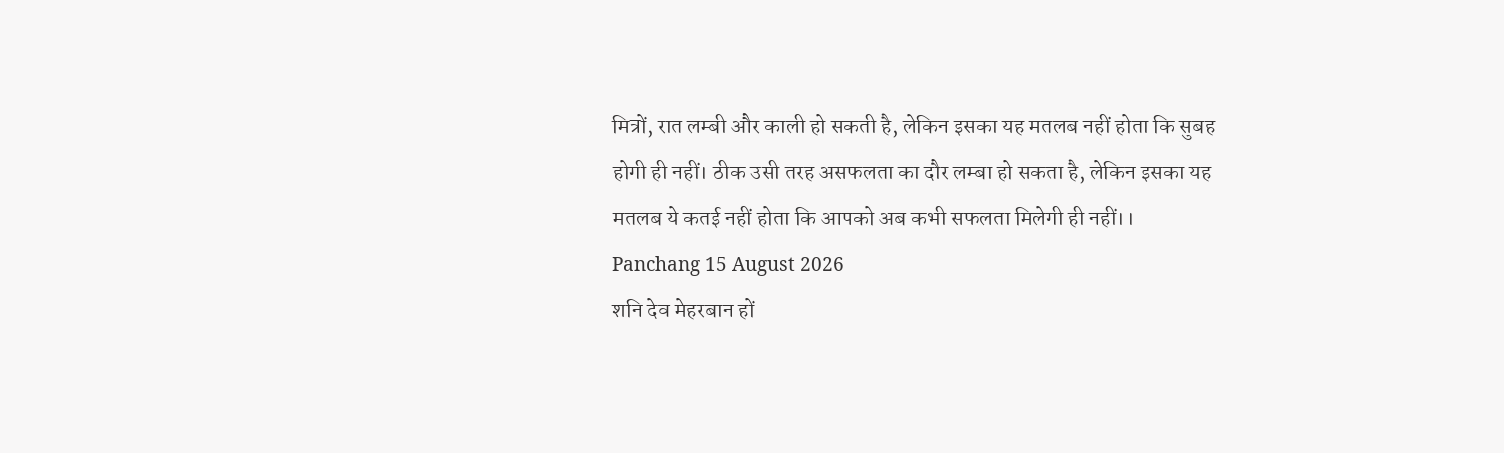मित्रों, रात लम्बी और काली हो सकती है, लेकिन इसका यह मतलब नहीं होता कि सुबह होगी ही नहीं। ठीक उसी तरह असफलता का दौर लम्बा हो सकता है, लेकिन इसका यह मतलब ये कतई नहीं होता कि आपको अब कभी सफलता मिलेगी ही नहीं।।
Panchang 15 August 2026
शनि देव मेहरबान हों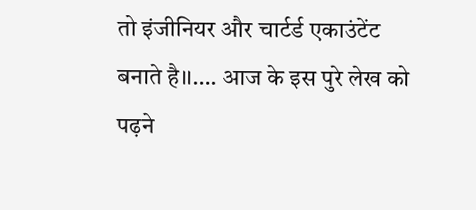तो इंजीनियर और चार्टर्ड एकाउंटेंट बनाते है।।…. आज के इस पुरे लेख को पढ़ने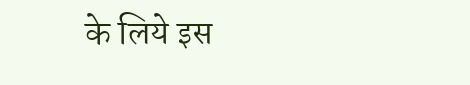के लिये इस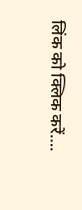लिंक को क्लिक करें….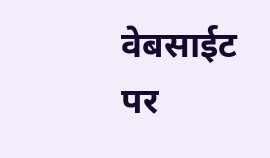वेबसाईट पर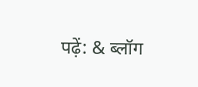पढ़ें: & ब्लॉग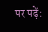पर पढ़ें: